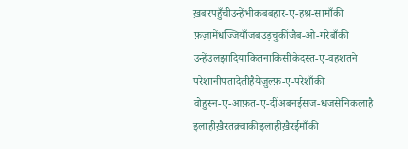ख़बरपहुँचीउन्हेंभीकबबहार-ए-हश्र-सामाँकी
फ़ज़ामेंधज्जियाँजबउड़चुकींजैब-ओ-गरेबाँकी
उन्हेंउलझादियाकितनाकिसीकेदस्त-ए-वहशतने
परेशानीपतादेतीहैयेज़ुल्फ़-ए-परेशाँकी
वोहुस्न-ए-आफ़त-ए-दींअबनईसज-धजसेनिकलाहै
इलाहीख़ैरतक़्वाकीइलाहीख़ैरईमाँकी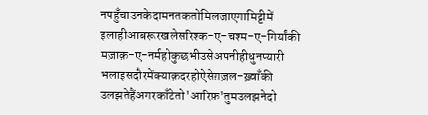नपहुँचाउनकेदामनतकतोमिलजाएगामिट्टीमें
इलाहीआबरूरखलेसरिश्क-ए-चश्म-ए-गिर्यांकी
मज़ाक़-ए-नर्महोकुछभीउसेअपनीहीधुनप्यारी
भलाइसदौरमेंक्याक़दरहोऐसेग़ज़ल-ख़्वाँकी
उलझतेहैंअगरकाँटेतो'आरिफ़'तुमउलझनेदो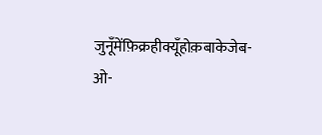जुनूँमेंफ़िक्रहीक्यूँहोक़बाकेजेब-ओ-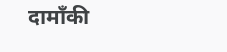दामाँकी